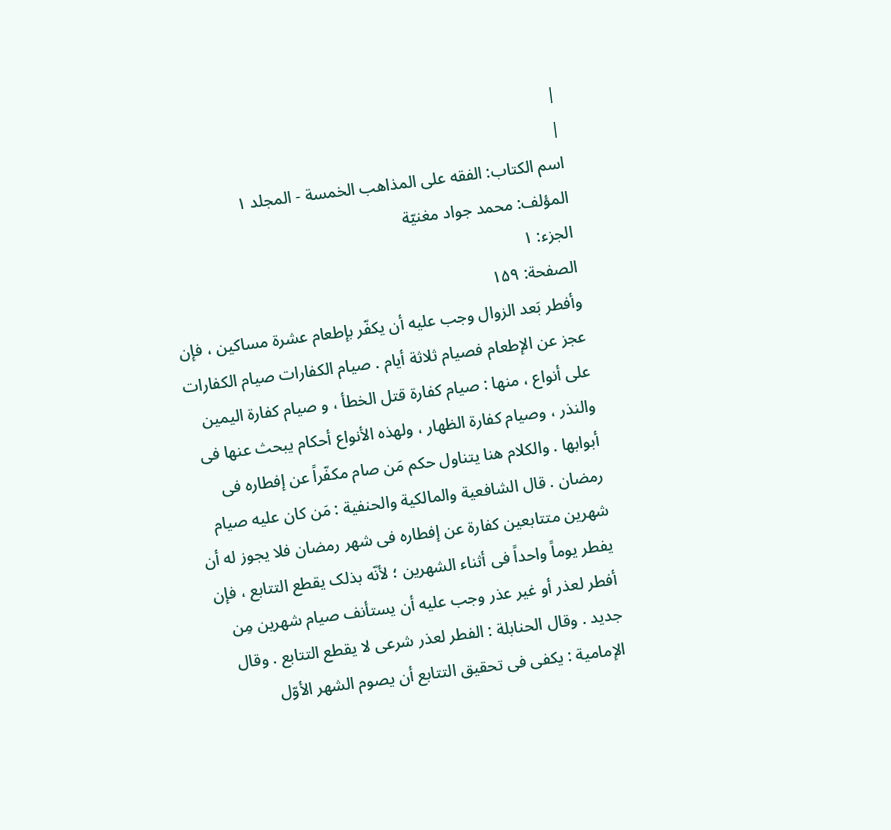|
|
اسم الکتاب: الفقه علی المذاهب الخمسة - المجلد ۱
المؤلف: محمد جواد مغنیّة
الجزء: ۱
الصفحة: ۱۵۹
وأفطر بَعد الزوال وجب علیه أن یکفّر بإطعام عشرة مساکین ، فإن عجز عن الإطعام فصیام ثلاثة أیام . صیام الکفارات صیام الکفارات على أنواع ، منها : صیام کفارة قتل الخطأ ، و صیام کفارة الیمین والنذر ، وصیام کفارة الظهار ، ولهذه الأنواع أحکام یبحث عنها فی أبوابها . والکلام هنا یتناول حکم مَن صام مکفّراً عن إفطاره فی رمضان . قال الشافعیة والمالکیة والحنفیة : مَن کان علیه صیام شهرین متتابعین کفارة عن إفطاره فی شهر رمضان فلا یجوز له أن یفطر یوماً واحداً فی أثناء الشهرین ؛ لأنّه بذلک یقطع التتابع ، فإن أفطر لعذر أو غیر عذر وجب علیه أن یستأنف صیام شهرین مِن جدید . وقال الحنابلة : الفطر لعذر شرعی لا یقطع التتابع . وقال الإمامیة : یکفی فی تحقیق التتابع أن یصوم الشهر الأوّل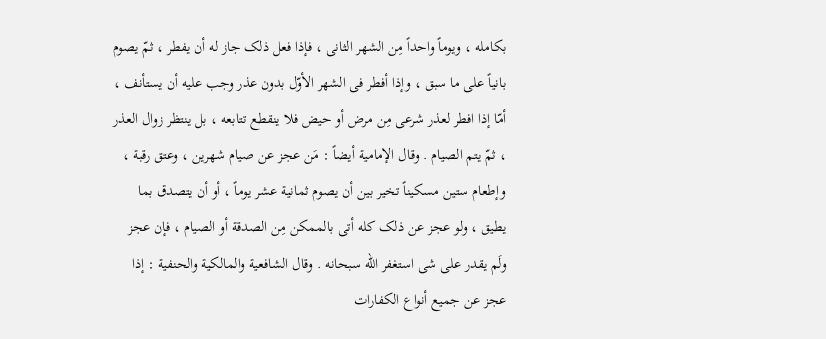بکامله ، ویوماً واحداً مِن الشهر الثانی ، فإذا فعل ذلک جاز له أن یفطر ، ثمّ یصوم بانیاً على ما سبق ، وإذا أفطر فی الشهر الأوّل بدون عذر وجب علیه أن یستأنف ، أمّا إذا افطر لعذر شرعی مِن مرض أو حیض فلا ینقطع تتابعه ، بل ینتظر زوال العذر ، ثمّ یتم الصیام . وقال الإمامیة أیضاً : مَن عجز عن صیام شهرین ، وعتق رقبة ، وإطعام ستین مسکیناً تخیر بین أن یصوم ثمانیة عشر یوماً ، أو أن یتصدق بما یطیق ، ولو عجز عن ذلک کله أتى بالممکن مِن الصدقة أو الصیام ، فإن عجز ولَم یقدر على شی استغفر الله سبحانه . وقال الشافعیة والمالکیة والحنفیة : إذا عجز عن جمیع أنواع الکفارات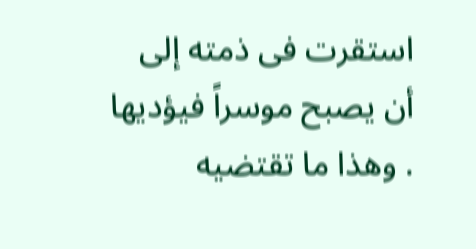استقرت فی ذمته إلى أن یصبح موسراً فیؤدیها . وهذا ما تقتضیه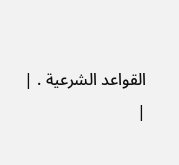القواعد الشرعیة . |
|